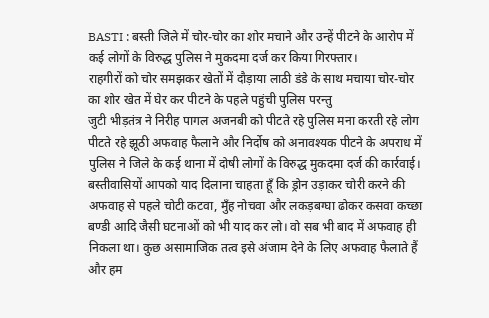BASTI : बस्ती जिले में चोर-चोर का शोर मचाने और उन्हें पीटने के आरोप में कई लोगों के विरुद्ध पुलिस ने मुकदमा दर्ज कर किया गिरफ्तार।
राहगीरों को चोर समझकर खेतों में दौड़ाया लाठी डंडे के साथ मचाया चोर-चोर का शोर खेत में घेर कर पीटने के पहले पहुंची पुलिस परन्तु
जुटी भीड़तंत्र ने निरीह पागल अजनबी को पीटते रहे पुलिस मना करती रहे लोग पीटते रहे झूठी अफवाह फैलाने और निर्दोष को अनावश्यक पीटने के अपराध में पुलिस ने जिले के कई थाना में दोषी लोगों के विरुद्ध मुकदमा दर्ज की कार्रवाई।
बस्तीवासियों आपको याद दिलाना चाहता हूँ कि ड्रोन उड़ाकर चोरी करने की अफवाह से पहले चोटी कटवा, मुँह नोचवा और लकड़बग्घा ढोकर कसवा कच्छा बण्डी आदि जैसी घटनाओं को भी याद कर लो। वो सब भी बाद में अफवाह ही निकला था। कुछ असामाजिक तत्व इसे अंजाम देने के लिए अफवाह फैलाते हैं और हम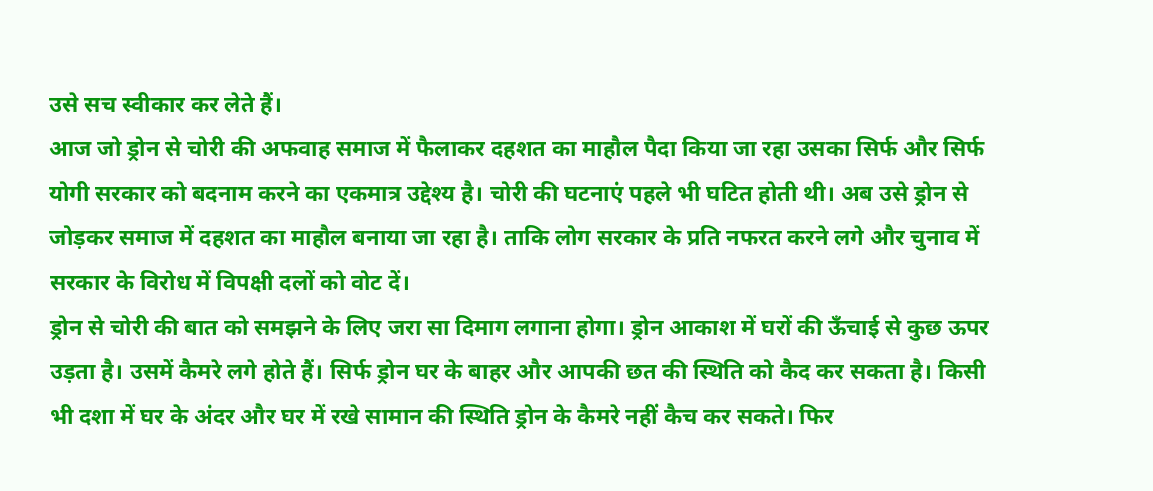उसे सच स्वीकार कर लेते हैं।
आज जो ड्रोन से चोरी की अफवाह समाज में फैलाकर दहशत का माहौल पैदा किया जा रहा उसका सिर्फ और सिर्फ योगी सरकार को बदनाम करने का एकमात्र उद्देश्य है। चोरी की घटनाएं पहले भी घटित होती थी। अब उसे ड्रोन से जोड़कर समाज में दहशत का माहौल बनाया जा रहा है। ताकि लोग सरकार के प्रति नफरत करने लगे और चुनाव में सरकार के विरोध में विपक्षी दलों को वोट दें।
ड्रोन से चोरी की बात को समझने के लिए जरा सा दिमाग लगाना होगा। ड्रोन आकाश में घरों की ऊँचाई से कुछ ऊपर उड़ता है। उसमें कैमरे लगे होते हैं। सिर्फ ड्रोन घर के बाहर और आपकी छत की स्थिति को कैद कर सकता है। किसी भी दशा में घर के अंदर और घर में रखे सामान की स्थिति ड्रोन के कैमरे नहीं कैच कर सकते। फिर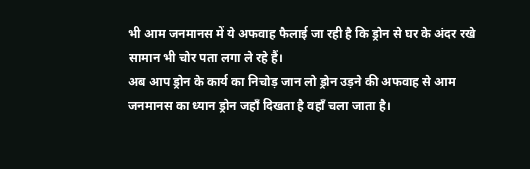भी आम जनमानस में ये अफवाह फैलाई जा रही है कि ड्रोन से घर के अंदर रखे सामान भी चोर पता लगा ले रहे हैं।
अब आप ड्रोन के कार्य का निचोड़ जान लो ड्रोन उड़ने की अफवाह से आम जनमानस का ध्यान ड्रोन जहाँ दिखता है वहाँ चला जाता है।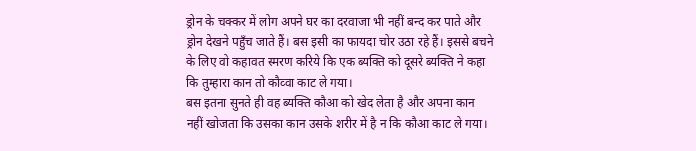ड्रोन के चक्कर में लोग अपने घर का दरवाजा भी नहीं बन्द कर पाते और ड्रोन देखने पहुँच जाते हैं। बस इसी का फायदा चोर उठा रहे हैं। इससे बचने के लिए वो कहावत स्मरण करिये कि एक ब्यक्ति को दूसरे ब्यक्ति ने कहा कि तुम्हारा कान तो कौव्वा काट ले गया।
बस इतना सुनते ही वह ब्यक्ति कौआ को खेद लेता है और अपना कान नहीं खोजता कि उसका कान उसके शरीर में है न कि कौआ काट ले गया।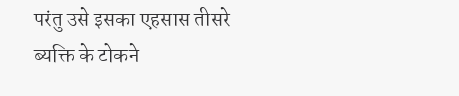परंतु उसे इसका एहसास तीसरे ब्यक्ति के टोकने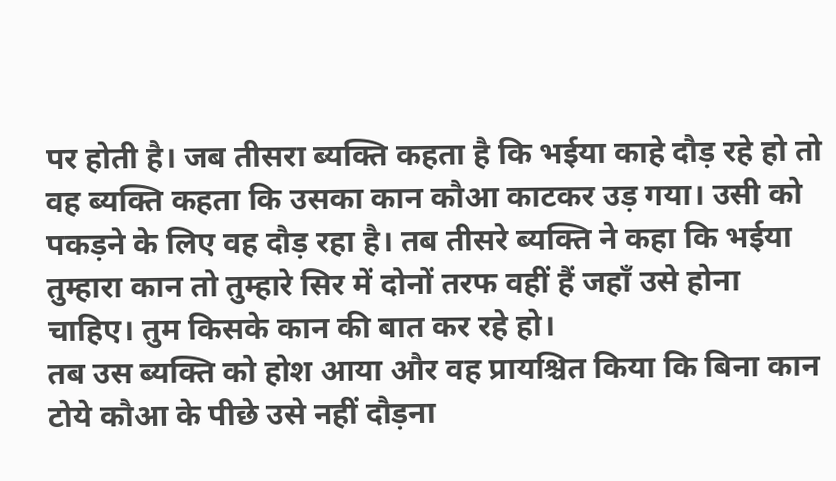पर होती है। जब तीसरा ब्यक्ति कहता है कि भईया काहे दौड़ रहे हो तो वह ब्यक्ति कहता कि उसका कान कौआ काटकर उड़ गया। उसी को पकड़ने के लिए वह दौड़ रहा है। तब तीसरे ब्यक्ति ने कहा कि भईया तुम्हारा कान तो तुम्हारे सिर में दोनों तरफ वहीं हैं जहाँ उसे होना चाहिए। तुम किसके कान की बात कर रहे हो।
तब उस ब्यक्ति को होश आया और वह प्रायश्चित किया कि बिना कान टोये कौआ के पीछे उसे नहीं दौड़ना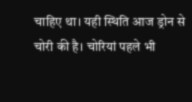चाहिए था। यही स्थिति आज ड्रोन से चोरी की है। चोरियां पहले भी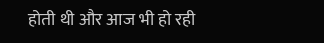होती थी और आज भी हो रही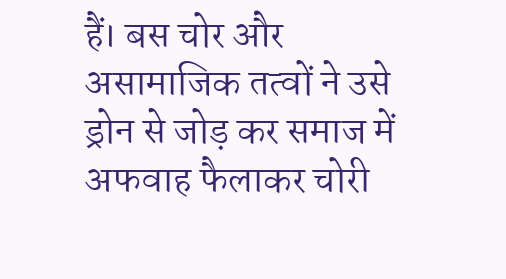हैं। बस चोर और असामाजिक तत्वों ने उसे ड्रोन से जोड़ कर समाज में अफवाह फैलाकर चोरी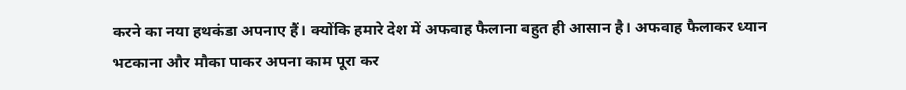करने का नया हथकंडा अपनाए हैं। क्योंकि हमारे देश में अफवाह फैलाना बहुत ही आसान है। अफवाह फैलाकर ध्यान भटकाना और मौका पाकर अपना काम पूरा कर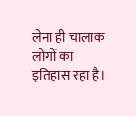लेना ही चालाक लोगों का इतिहास रहा है।